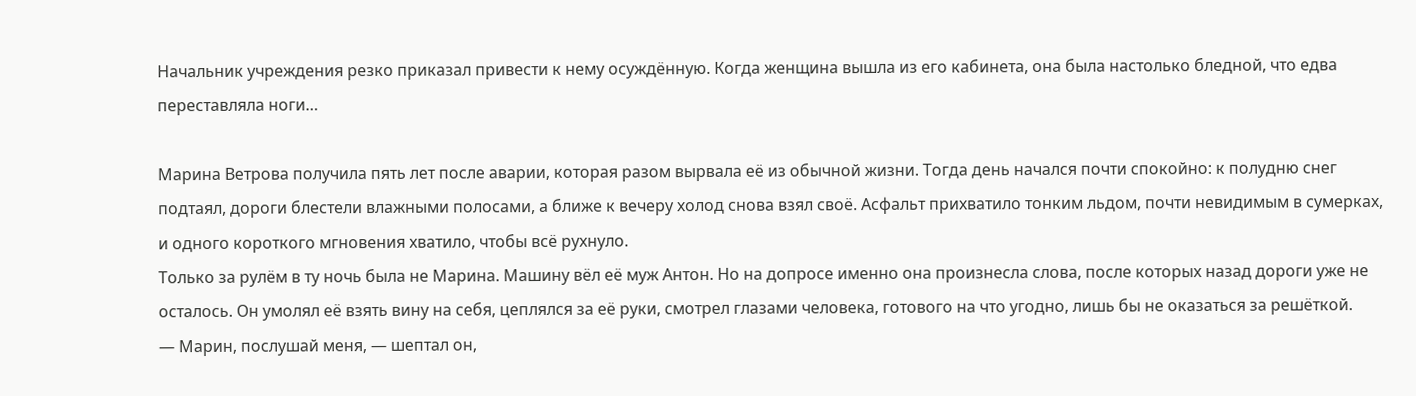Начальник учреждения резко приказал привести к нему осуждённую. Когда женщина вышла из его кабинета, она была настолько бледной, что едва переставляла ноги…

Марина Ветрова получила пять лет после аварии, которая разом вырвала её из обычной жизни. Тогда день начался почти спокойно: к полудню снег подтаял, дороги блестели влажными полосами, а ближе к вечеру холод снова взял своё. Асфальт прихватило тонким льдом, почти невидимым в сумерках, и одного короткого мгновения хватило, чтобы всё рухнуло.
Только за рулём в ту ночь была не Марина. Машину вёл её муж Антон. Но на допросе именно она произнесла слова, после которых назад дороги уже не осталось. Он умолял её взять вину на себя, цеплялся за её руки, смотрел глазами человека, готового на что угодно, лишь бы не оказаться за решёткой.
— Марин, послушай меня, — шептал он,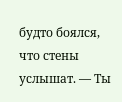будто боялся, что стены услышат. — Ты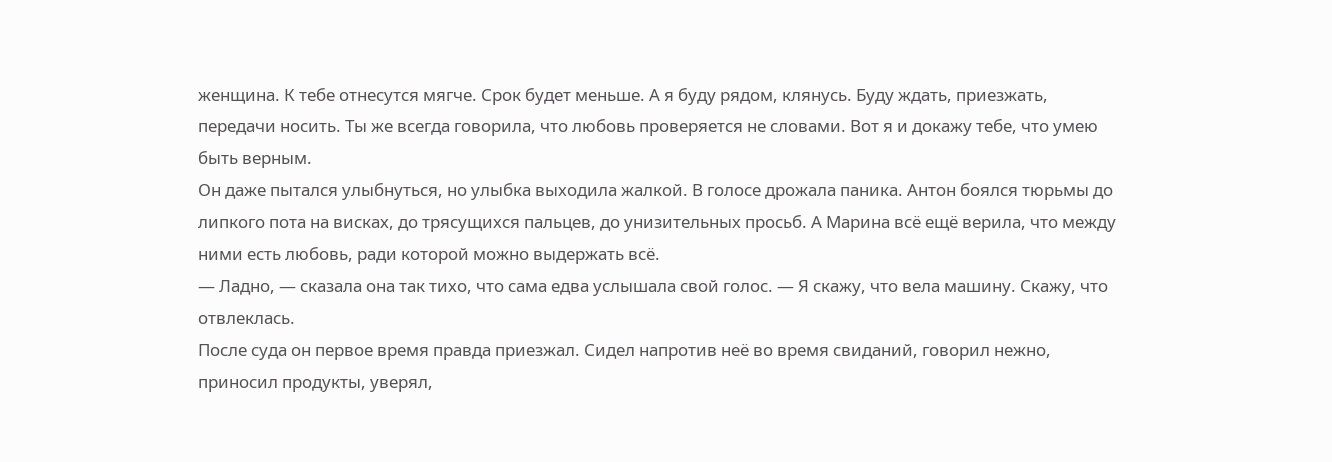женщина. К тебе отнесутся мягче. Срок будет меньше. А я буду рядом, клянусь. Буду ждать, приезжать, передачи носить. Ты же всегда говорила, что любовь проверяется не словами. Вот я и докажу тебе, что умею быть верным.
Он даже пытался улыбнуться, но улыбка выходила жалкой. В голосе дрожала паника. Антон боялся тюрьмы до липкого пота на висках, до трясущихся пальцев, до унизительных просьб. А Марина всё ещё верила, что между ними есть любовь, ради которой можно выдержать всё.
— Ладно, — сказала она так тихо, что сама едва услышала свой голос. — Я скажу, что вела машину. Скажу, что отвлеклась.
После суда он первое время правда приезжал. Сидел напротив неё во время свиданий, говорил нежно, приносил продукты, уверял,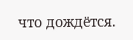что дождётся.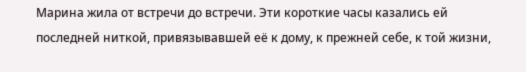Марина жила от встречи до встречи. Эти короткие часы казались ей последней ниткой, привязывавшей её к дому, к прежней себе, к той жизни,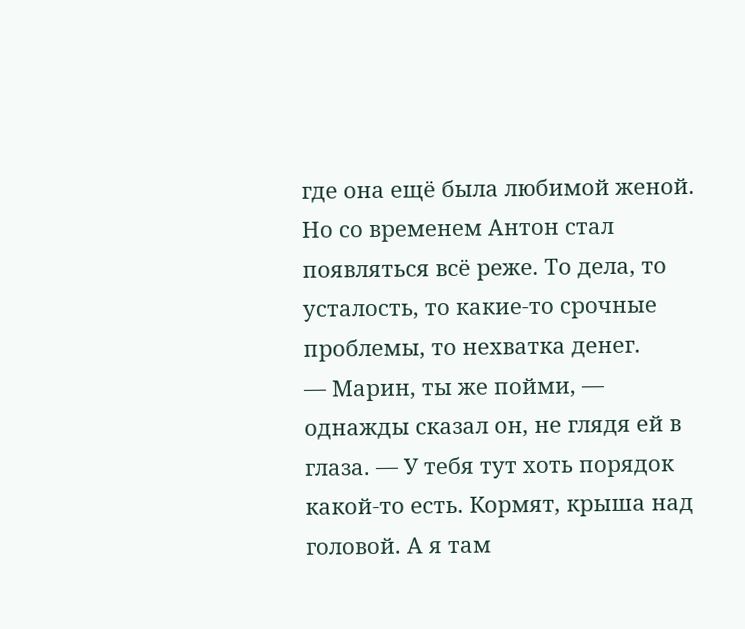где она ещё была любимой женой.
Но со временем Антон стал появляться всё реже. То дела, то усталость, то какие-то срочные проблемы, то нехватка денег.
— Марин, ты же пойми, — однажды сказал он, не глядя ей в глаза. — У тебя тут хоть порядок какой-то есть. Кормят, крыша над головой. А я там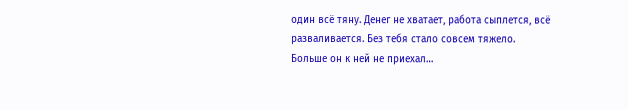один всё тяну. Денег не хватает, работа сыплется, всё разваливается. Без тебя стало совсем тяжело.
Больше он к ней не приехал…